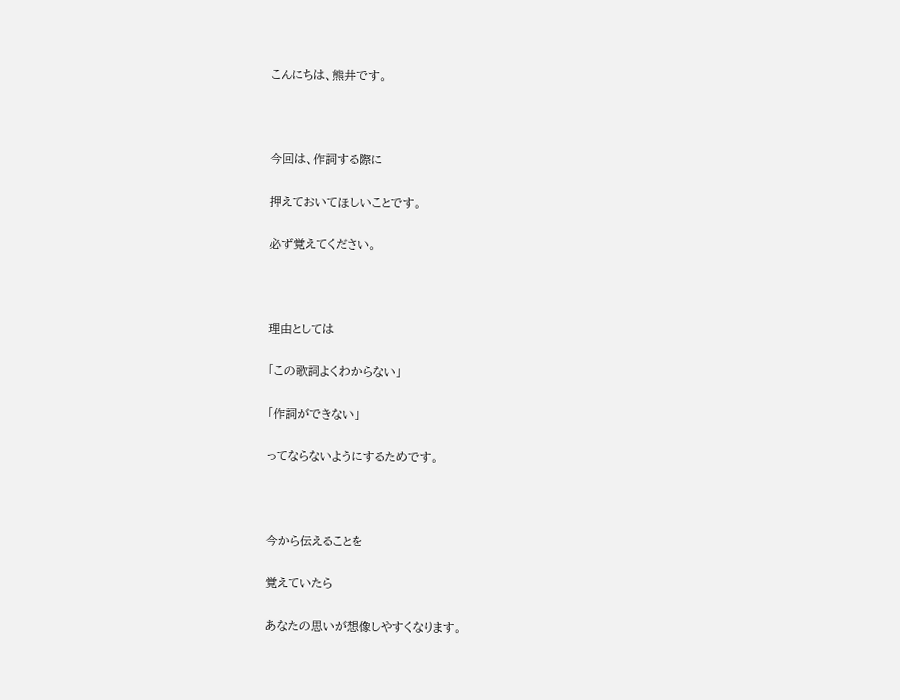こんにちは、熊井です。



今回は、作詞する際に

押えておいてほしいことです。

必ず覚えてください。



理由としては

「この歌詞よくわからない」

「作詞ができない」

ってならないようにするためです。



今から伝えることを

覚えていたら

あなたの思いが想像しやすくなります。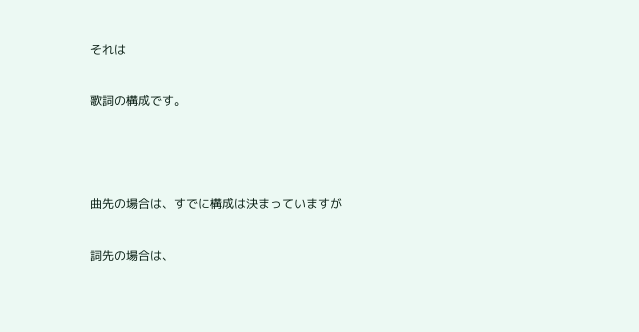それは

歌詞の構成です。



曲先の場合は、すでに構成は決まっていますが

詞先の場合は、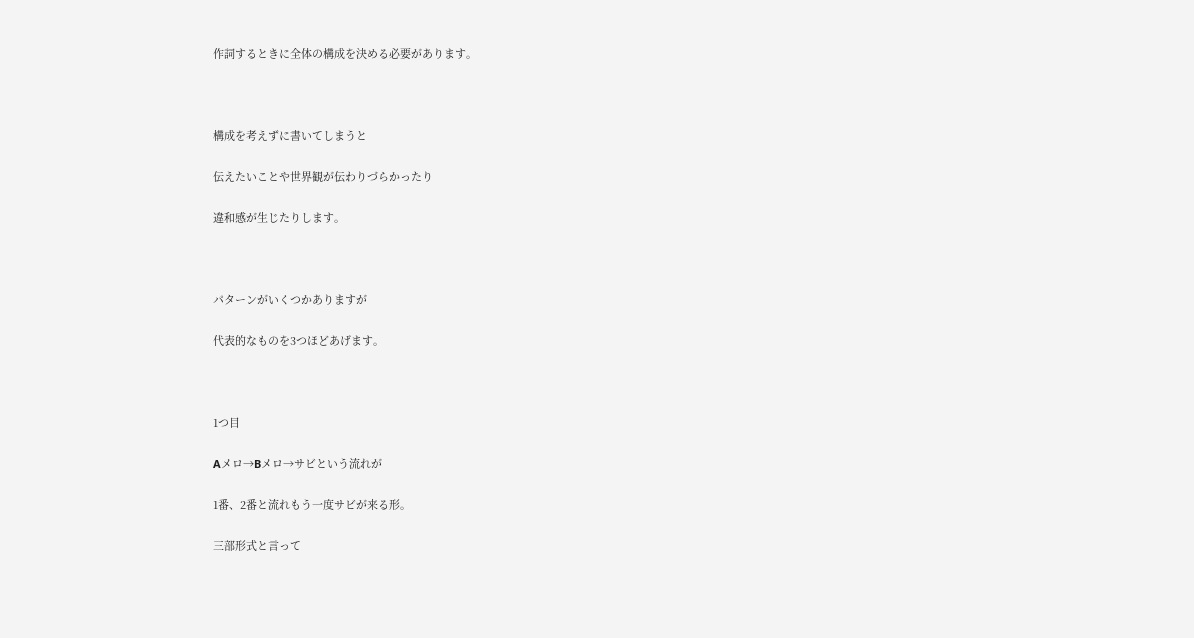作詞するときに全体の構成を決める必要があります。



構成を考えずに書いてしまうと

伝えたいことや世界観が伝わりづらかったり

違和感が生じたりします。



パターンがいくつかありますが

代表的なものを3つほどあげます。



1つ目

Aメロ→Bメロ→サビという流れが

1番、2番と流れもう一度サビが来る形。

三部形式と言って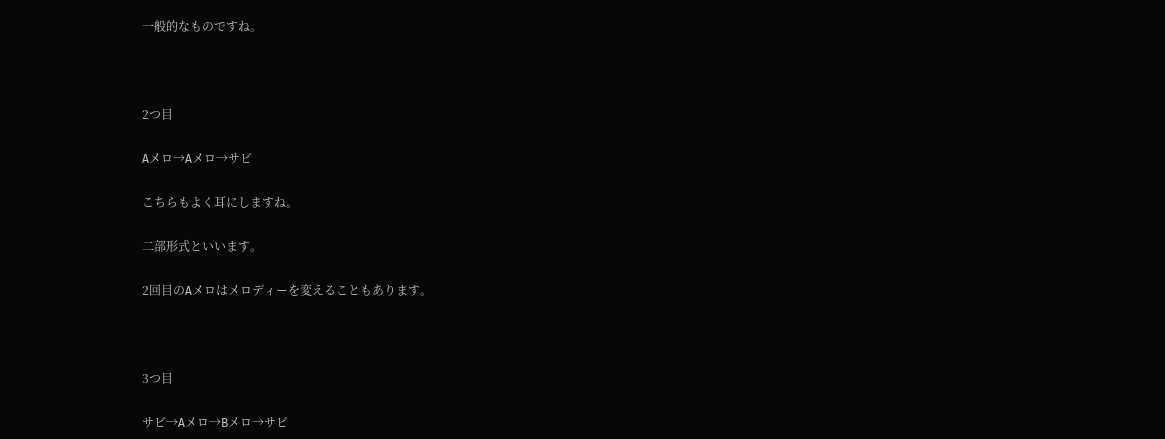一般的なものですね。



2つ目

Aメロ→Aメロ→サビ

こちらもよく耳にしますね。

二部形式といいます。

2回目のAメロはメロディーを変えることもあります。



3つ目

サビ→Aメロ→Bメロ→サビ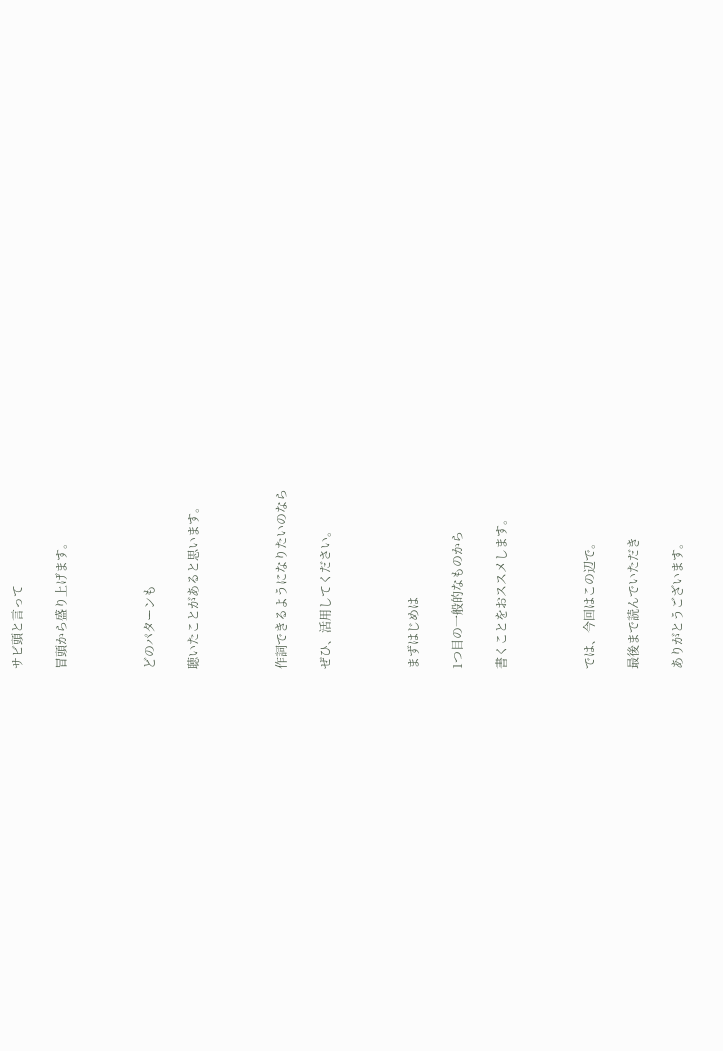サビ頭と言って

冒頭から盛り上げます。



どのパターンも

聴いたことがあると思います。



作詞できるようになりたいのなら

ぜひ、活用してください。



まずはじめは

1つ目の一般的なものから

書くことをおススメします。



では、今回はこの辺で。

最後まで読んでいただき

ありがとうございます。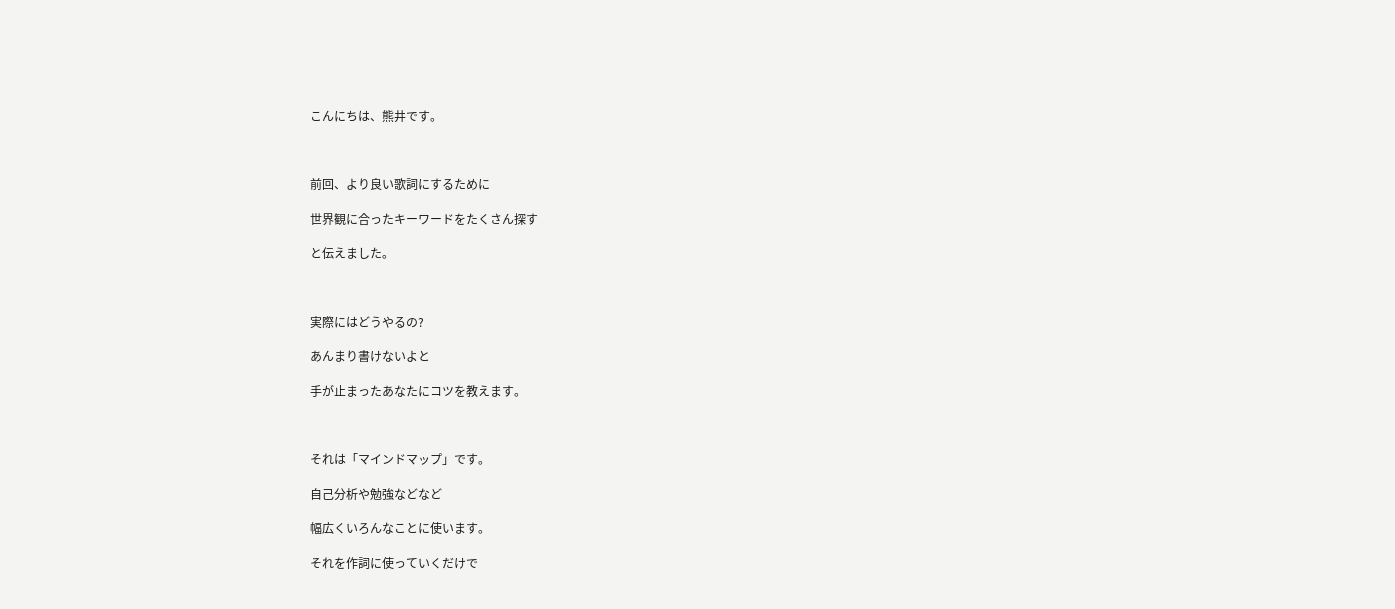こんにちは、熊井です。



前回、より良い歌詞にするために

世界観に合ったキーワードをたくさん探す

と伝えました。



実際にはどうやるの?

あんまり書けないよと

手が止まったあなたにコツを教えます。



それは「マインドマップ」です。

自己分析や勉強などなど

幅広くいろんなことに使います。

それを作詞に使っていくだけで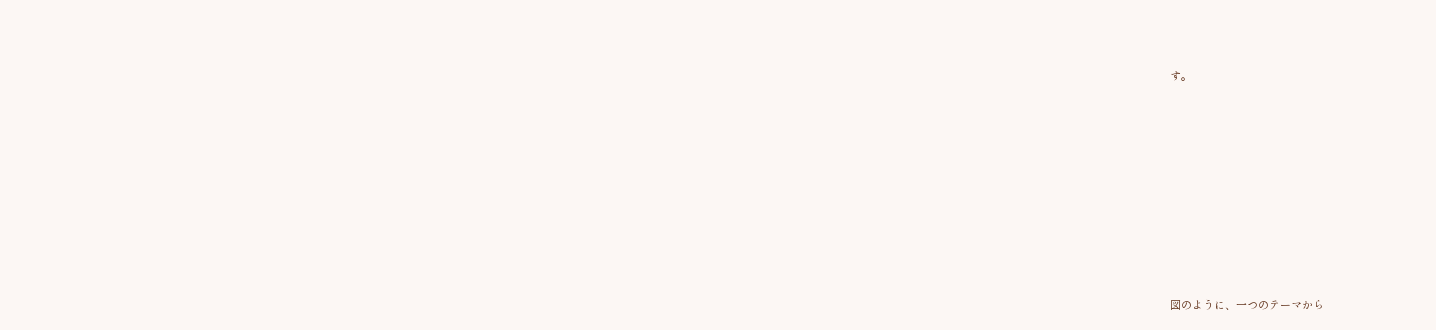す。









図のように、一つのテーマから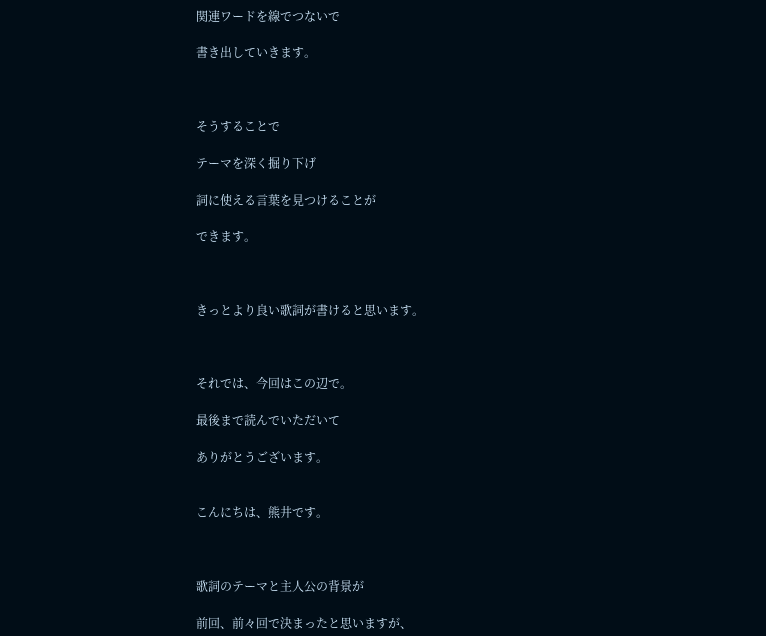関連ワードを線でつないで

書き出していきます。



そうすることで

テーマを深く掘り下げ

詞に使える言葉を見つけることが

できます。



きっとより良い歌詞が書けると思います。



それでは、今回はこの辺で。

最後まで読んでいただいて

ありがとうございます。


こんにちは、熊井です。



歌詞のテーマと主人公の背景が

前回、前々回で決まったと思いますが、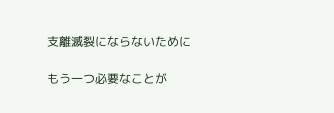支離滅裂にならないために

もう一つ必要なことが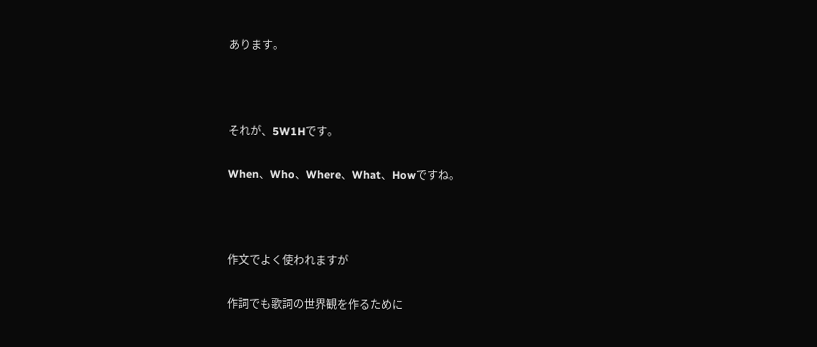あります。



それが、5W1Hです。

When、Who、Where、What、Howですね。



作文でよく使われますが

作詞でも歌詞の世界観を作るために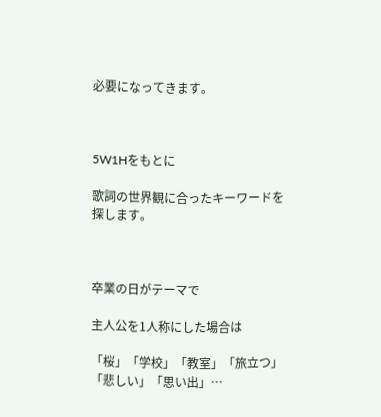必要になってきます。



5W1Hをもとに

歌詞の世界観に合ったキーワードを探します。



卒業の日がテーマで

主人公を1人称にした場合は

「桜」「学校」「教室」「旅立つ」「悲しい」「思い出」…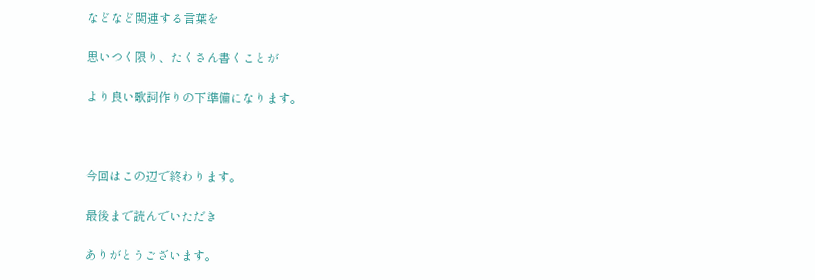などなど関連する言葉を

思いつく限り、たくさん書くことが

より良い歌詞作りの下準備になります。



今回はこの辺で終わります。

最後まで読んでいただき

ありがとうございます。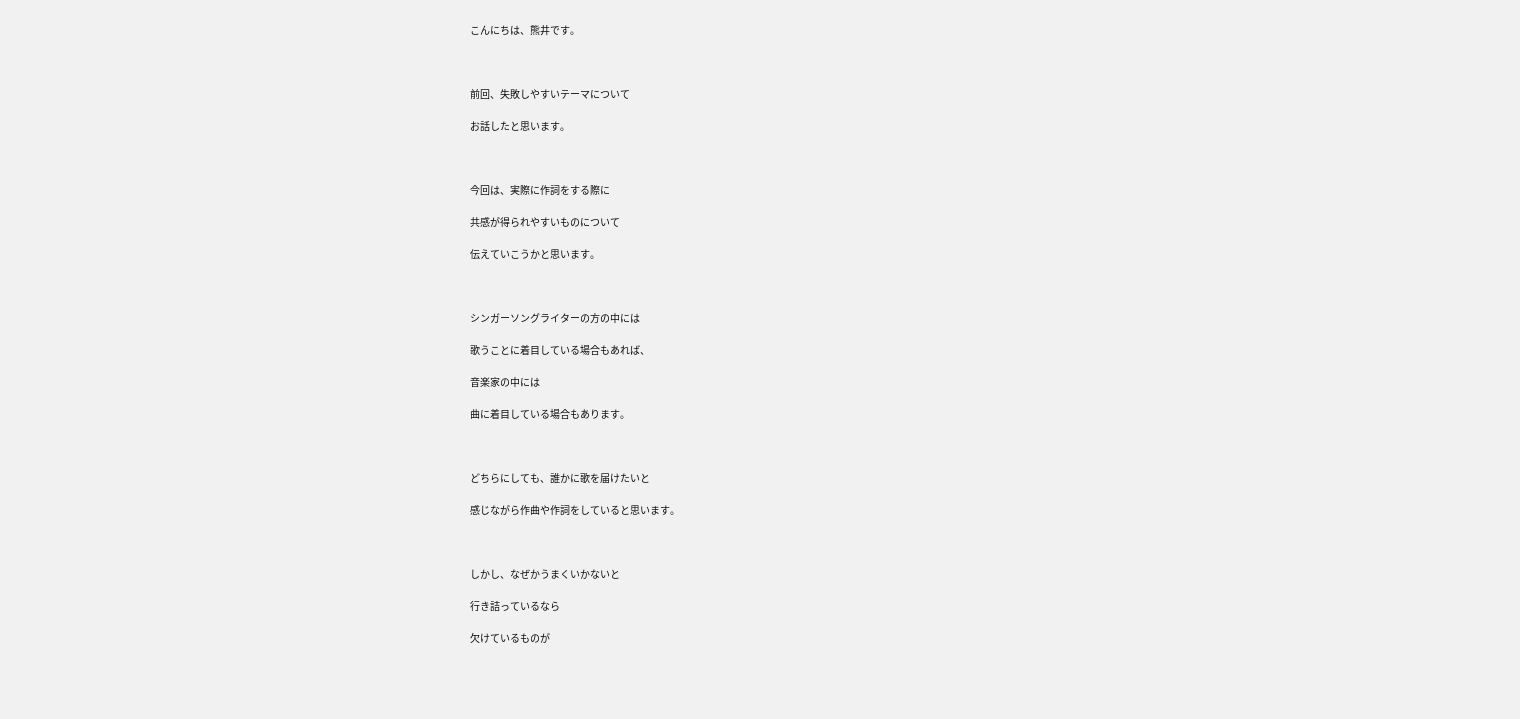こんにちは、熊井です。



前回、失敗しやすいテーマについて

お話したと思います。



今回は、実際に作詞をする際に

共感が得られやすいものについて

伝えていこうかと思います。



シンガーソングライターの方の中には

歌うことに着目している場合もあれば、

音楽家の中には

曲に着目している場合もあります。



どちらにしても、誰かに歌を届けたいと

感じながら作曲や作詞をしていると思います。



しかし、なぜかうまくいかないと

行き詰っているなら

欠けているものが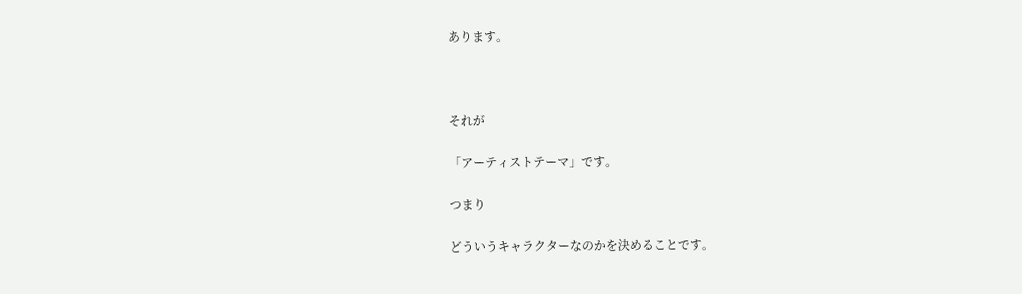あります。



それが

「アーティストテーマ」です。

つまり

どういうキャラクターなのかを決めることです。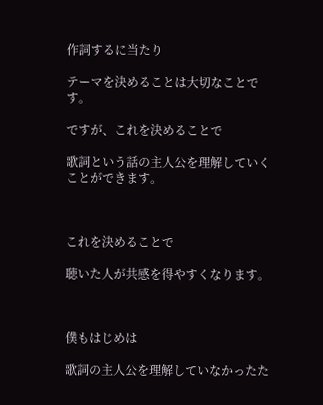作詞するに当たり

テーマを決めることは大切なことです。

ですが、これを決めることで

歌詞という話の主人公を理解していくことができます。



これを決めることで

聴いた人が共感を得やすくなります。



僕もはじめは

歌詞の主人公を理解していなかったた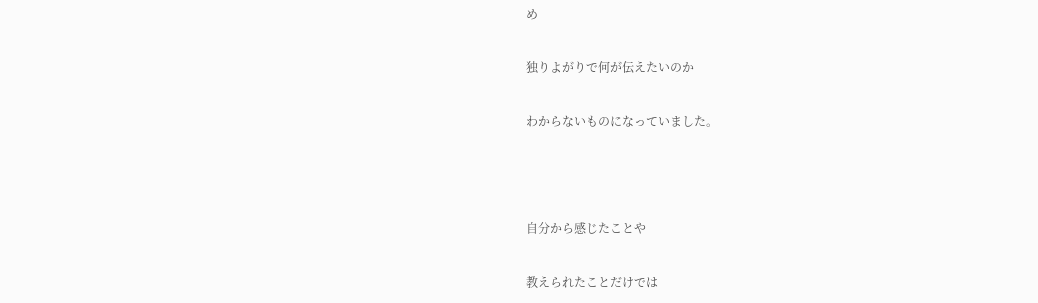め

独りよがりで何が伝えたいのか

わからないものになっていました。



自分から感じたことや

教えられたことだけでは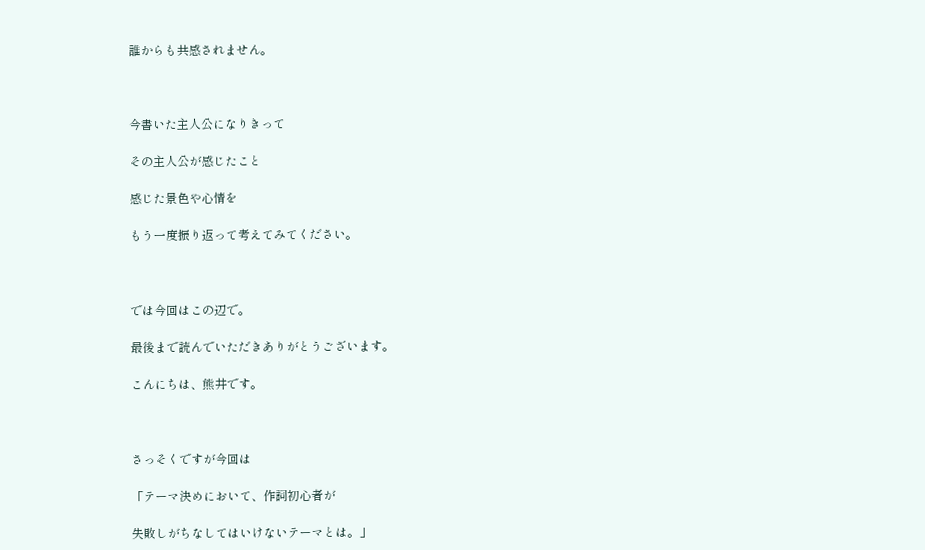誰からも共感されません。



今書いた主人公になりきって

その主人公が感じたこと

感じた景色や心情を

もう一度振り返って考えてみてください。



では今回はこの辺で。

最後まで読んでいただきありがとうございます。

こんにちは、熊井です。



さっそくですが今回は

「テーマ決めにおいて、作詞初心者が

失敗しがちなしてはいけないテーマとは。」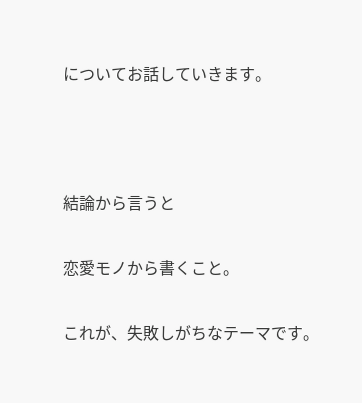についてお話していきます。



結論から言うと

恋愛モノから書くこと。

これが、失敗しがちなテーマです。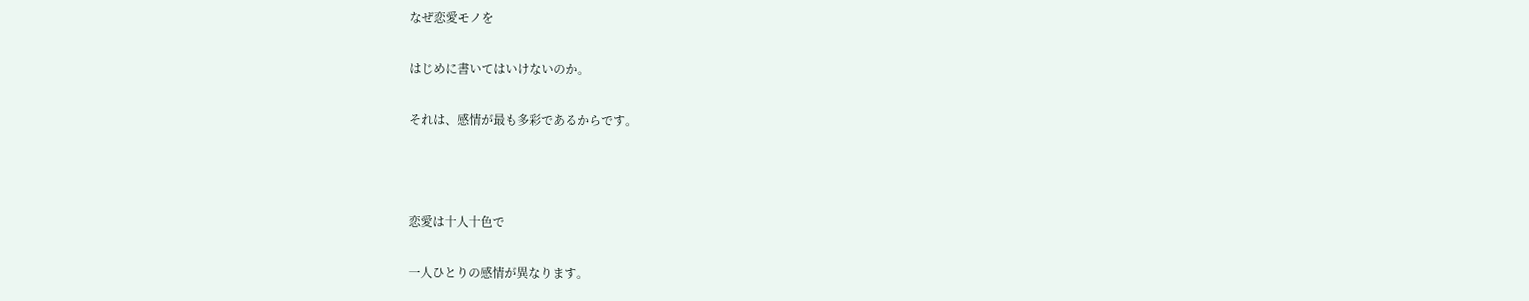なぜ恋愛モノを

はじめに書いてはいけないのか。

それは、感情が最も多彩であるからです。



恋愛は十人十色で

一人ひとりの感情が異なります。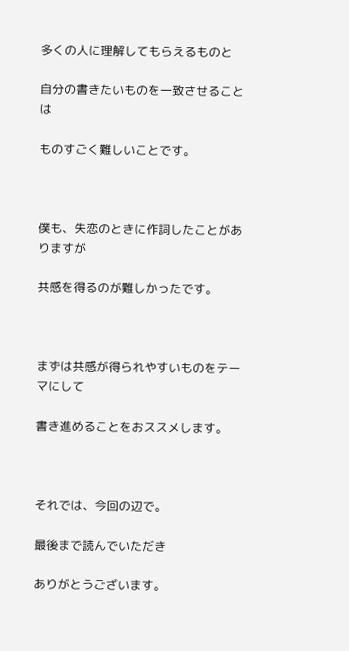多くの人に理解してもらえるものと

自分の書きたいものを一致させることは

ものすごく難しいことです。



僕も、失恋のときに作詞したことがありますが

共感を得るのが難しかったです。



まずは共感が得られやすいものをテーマにして

書き進めることをおススメします。



それでは、今回の辺で。

最後まで読んでいただき

ありがとうございます。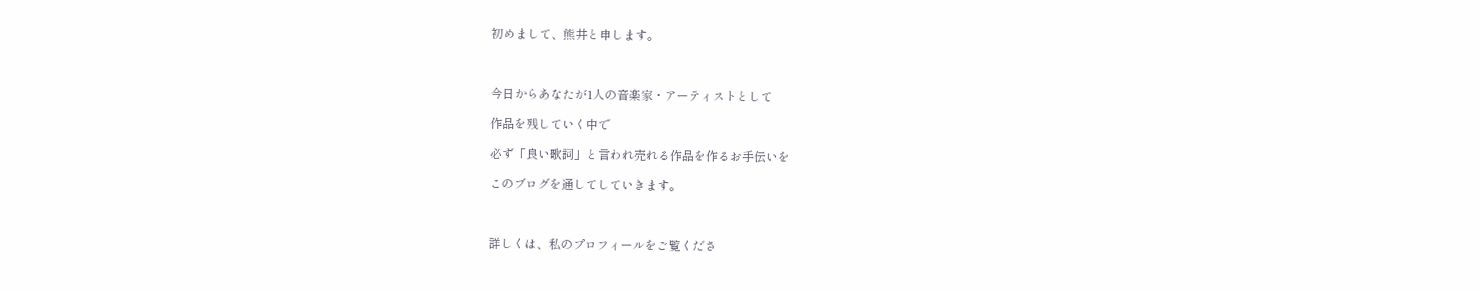初めまして、熊井と申します。



今日からあなたが1人の音楽家・アーティストとして

作品を残していく中で

必ず「良い歌詞」と言われ売れる作品を作るお手伝いを

このブログを通してしていきます。



詳しくは、私のプロフィールをご覧くださ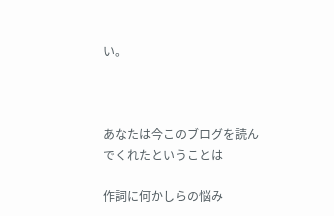い。



あなたは今このブログを読んでくれたということは

作詞に何かしらの悩み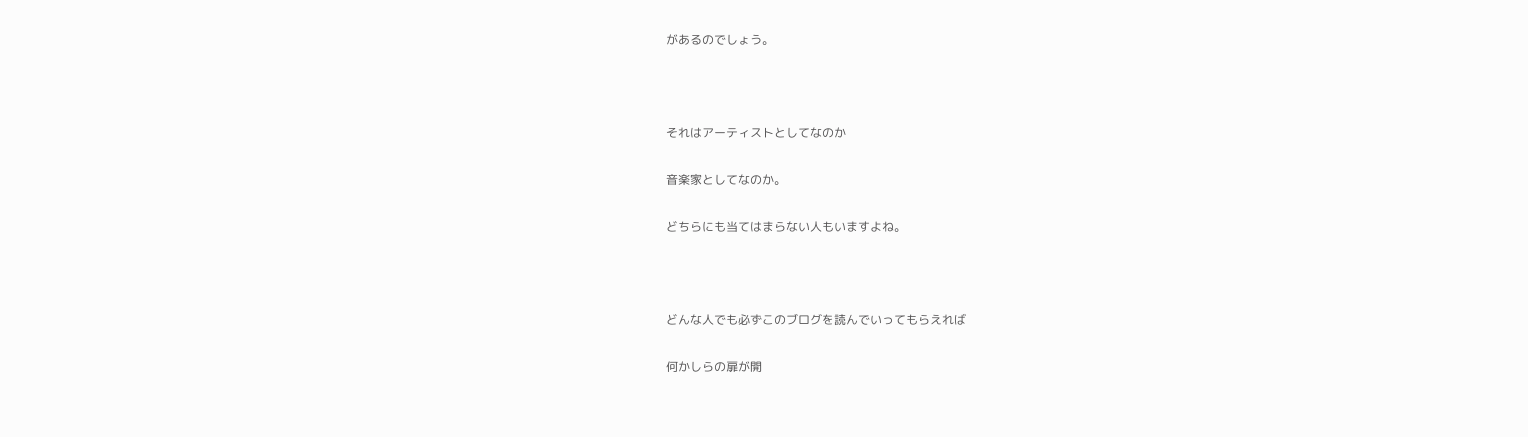があるのでしょう。



それはアーティストとしてなのか

音楽家としてなのか。

どちらにも当てはまらない人もいますよね。



どんな人でも必ずこのブログを読んでいってもらえれば

何かしらの扉が開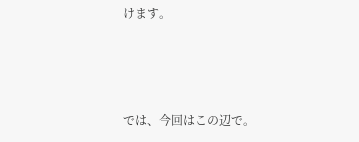けます。



では、今回はこの辺で。